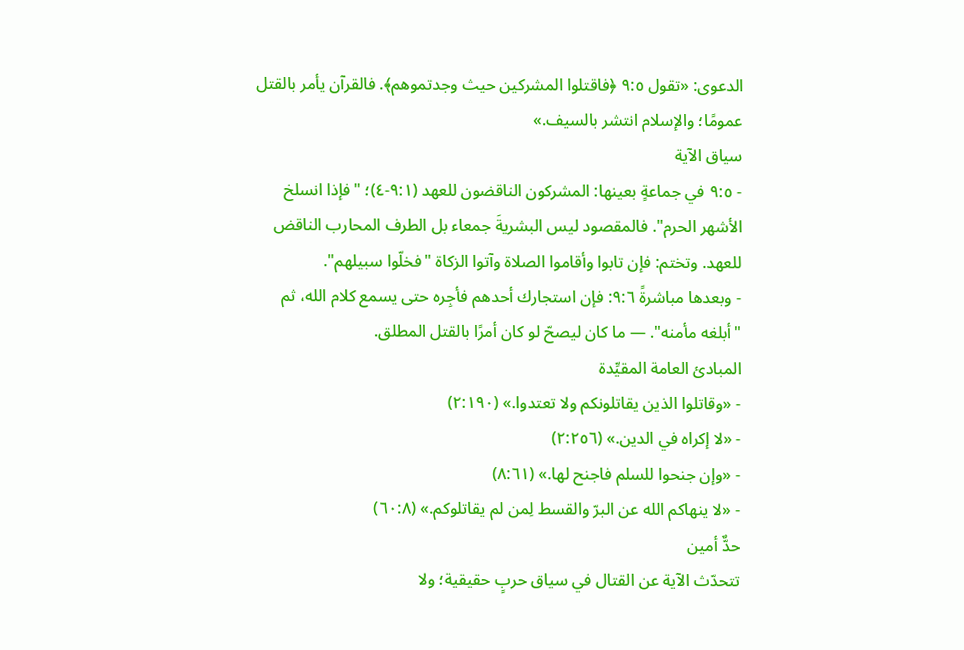الدعوى: «تقول ٩:٥ ﴿فاقتلوا المشركين حيث وجدتموهم﴾. فالقرآن يأمر بالقتل عمومًا؛ والإسلام انتشر بالسيف.»
سياق الآية
- ٩:٥ في جماعةٍ بعينها: المشركون الناقضون للعهد (٩:١-٤)؛ "فإذا انسلخ الأشهر الحرم". فالمقصود ليس البشريةَ جمعاء بل الطرف المحارب الناقض للعهد. وتختم: فإن تابوا وأقاموا الصلاة وآتوا الزكاة "فخلّوا سبيلهم".
- وبعدها مباشرةً ٩:٦: فإن استجارك أحدهم فأجِره حتى يسمع كلام الله، ثم "أبلغه مأمنه". — ما كان ليصحّ لو كان أمرًا بالقتل المطلق.
المبادئ العامة المقيِّدة
- «وقاتلوا الذين يقاتلونكم ولا تعتدوا.» (٢:١٩٠)
- «لا إكراه في الدين.» (٢:٢٥٦)
- «وإن جنحوا للسلم فاجنح لها.» (٨:٦١)
- «لا ينهاكم الله عن البرّ والقسط لِمن لم يقاتلوكم.» (٦٠:٨)
حدٌّ أمين
تتحدّث الآية عن القتال في سياق حربٍ حقيقية؛ ولا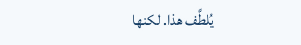يُلطَّف هذا. لكنها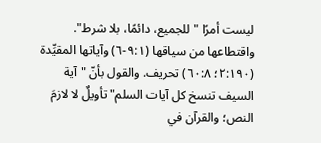ليست أمرًا "للجميع، دائمًا، بلا شرط". واقتطاعها من سياقها (٩:١-٦) وآياتها المقيِّدة (٢:١٩٠؛ ٦٠:٨) تحريف. والقول بأنّ "آية السيف تنسخ كل آيات السلم" تأويلٌ لا لازمَ النص؛ والقرآن في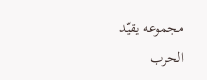مجموعه يقيّد الحرب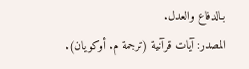بـالدفاع والعدل.
المصدر: آيات قرآنية (ترجمة م. أوكويان).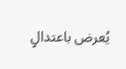يُعرض باعتدالٍ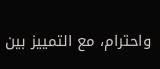واحترام، مع التمييز بين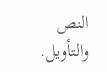النص والتأويل.